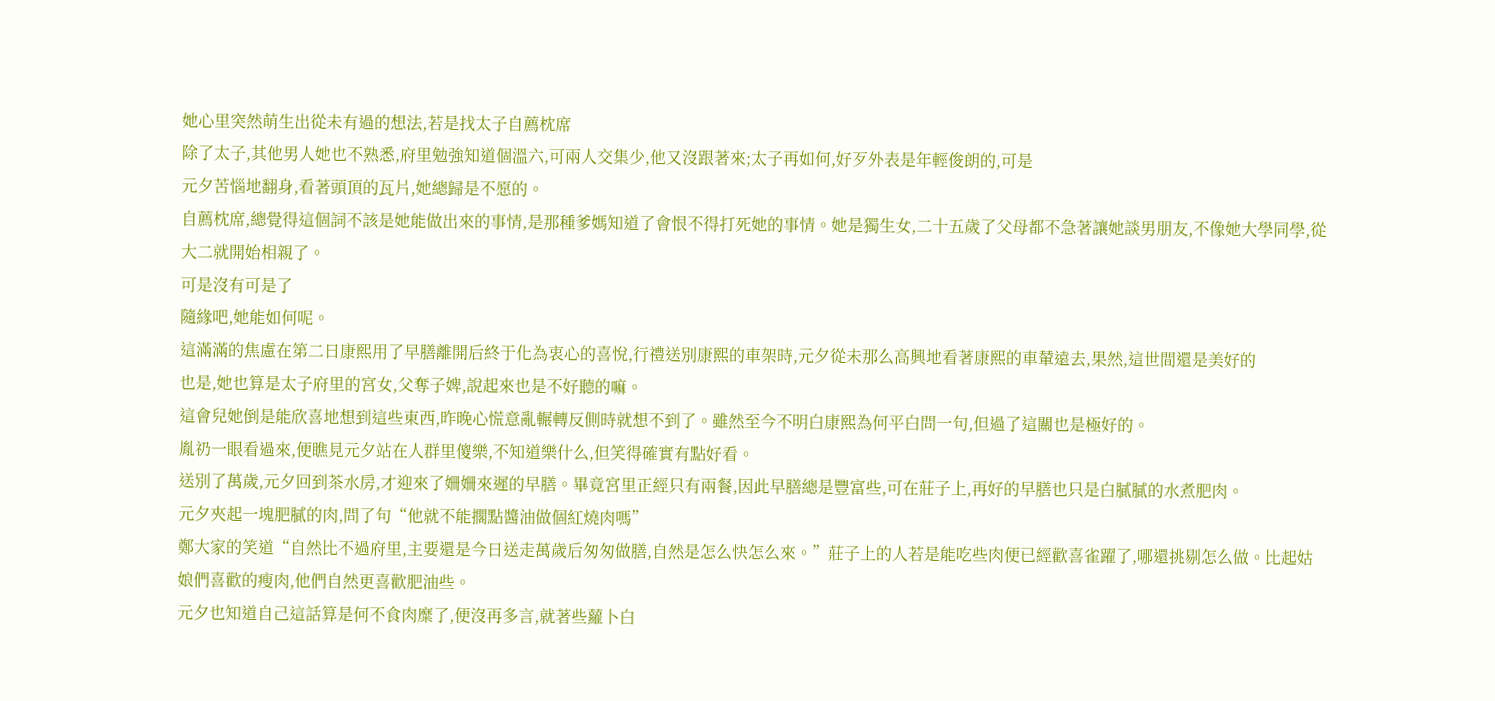她心里突然萌生出從未有過的想法,若是找太子自薦枕席
除了太子,其他男人她也不熟悉,府里勉強知道個溫六,可兩人交集少,他又沒跟著來;太子再如何,好歹外表是年輕俊朗的,可是
元夕苦惱地翻身,看著頭頂的瓦片,她總歸是不愿的。
自薦枕席,總覺得這個詞不該是她能做出來的事情,是那種爹媽知道了會恨不得打死她的事情。她是獨生女,二十五歲了父母都不急著讓她談男朋友,不像她大學同學,從大二就開始相親了。
可是沒有可是了
隨緣吧,她能如何呢。
這滿滿的焦慮在第二日康熙用了早膳離開后終于化為衷心的喜悅,行禮送別康熙的車架時,元夕從未那么高興地看著康熙的車輦遠去,果然,這世間還是美好的
也是,她也算是太子府里的宮女,父奪子婢,說起來也是不好聽的嘛。
這會兒她倒是能欣喜地想到這些東西,昨晚心慌意亂輾轉反側時就想不到了。雖然至今不明白康熙為何平白問一句,但過了這關也是極好的。
胤礽一眼看過來,便瞧見元夕站在人群里傻樂,不知道樂什么,但笑得確實有點好看。
送別了萬歲,元夕回到茶水房,才迎來了姍姍來遲的早膳。畢竟宮里正經只有兩餐,因此早膳總是豐富些,可在莊子上,再好的早膳也只是白膩膩的水煮肥肉。
元夕夾起一塊肥膩的肉,問了句“他就不能擱點醬油做個紅燒肉嗎”
鄭大家的笑道“自然比不過府里,主要還是今日送走萬歲后匆匆做膳,自然是怎么快怎么來。”莊子上的人若是能吃些肉便已經歡喜雀躍了,哪還挑剔怎么做。比起姑娘們喜歡的瘦肉,他們自然更喜歡肥油些。
元夕也知道自己這話算是何不食肉糜了,便沒再多言,就著些蘿卜白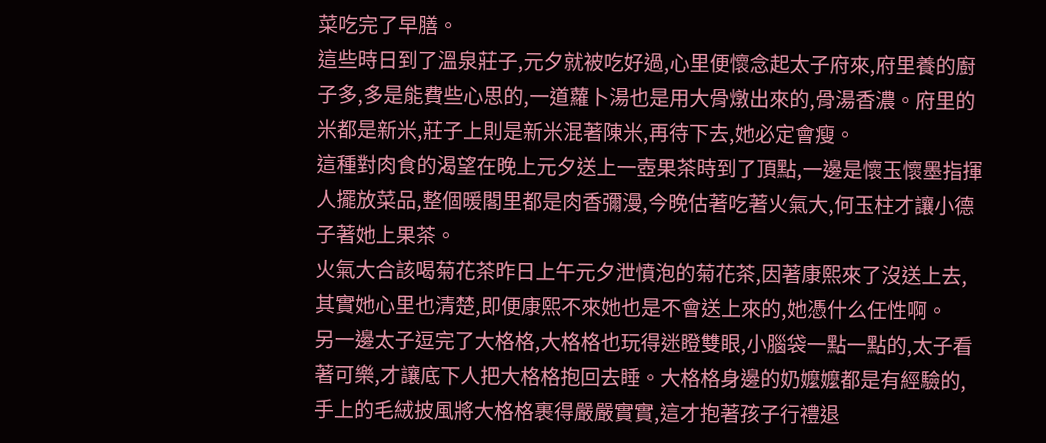菜吃完了早膳。
這些時日到了溫泉莊子,元夕就被吃好過,心里便懷念起太子府來,府里養的廚子多,多是能費些心思的,一道蘿卜湯也是用大骨燉出來的,骨湯香濃。府里的米都是新米,莊子上則是新米混著陳米,再待下去,她必定會瘦。
這種對肉食的渴望在晚上元夕送上一壺果茶時到了頂點,一邊是懷玉懷墨指揮人擺放菜品,整個暖閣里都是肉香彌漫,今晚估著吃著火氣大,何玉柱才讓小德子著她上果茶。
火氣大合該喝菊花茶昨日上午元夕泄憤泡的菊花茶,因著康熙來了沒送上去,其實她心里也清楚,即便康熙不來她也是不會送上來的,她憑什么任性啊。
另一邊太子逗完了大格格,大格格也玩得迷瞪雙眼,小腦袋一點一點的,太子看著可樂,才讓底下人把大格格抱回去睡。大格格身邊的奶嬤嬤都是有經驗的,手上的毛絨披風將大格格裹得嚴嚴實實,這才抱著孩子行禮退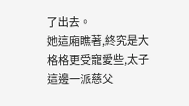了出去。
她這廂瞧著,終究是大格格更受寵愛些,太子這邊一派慈父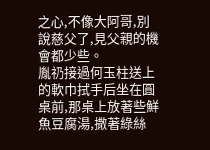之心,不像大阿哥,別說慈父了,見父親的機會都少些。
胤礽接過何玉柱送上的軟巾拭手后坐在圓桌前,那桌上放著些鮮魚豆腐湯,撒著綠絲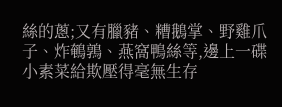絲的蔥;又有臘豬、糟鵝掌、野雞爪子、炸鵪鶉、燕窩鴨絲等,邊上一碟小素菜給欺壓得毫無生存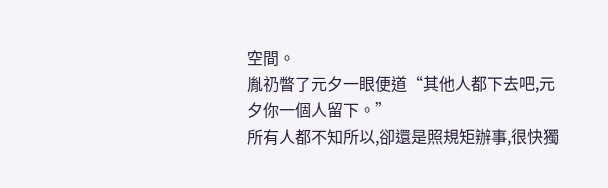空間。
胤礽瞥了元夕一眼便道“其他人都下去吧,元夕你一個人留下。”
所有人都不知所以,卻還是照規矩辦事,很快獨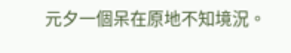元夕一個呆在原地不知境況。